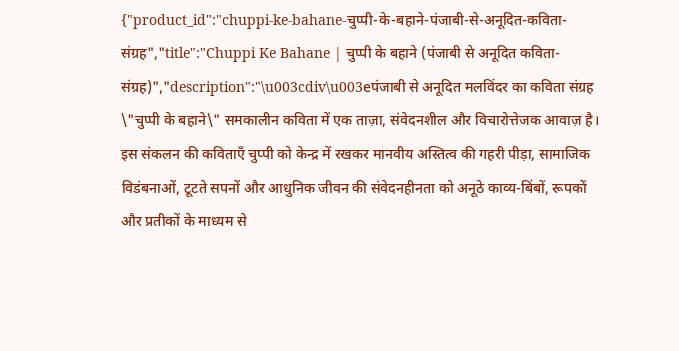{"product_id":"chuppi-ke-bahane-चुप्पी-के-बहाने-पंजाबी-से-अनूदित-कविता-संग्रह","title":"Chuppi Ke Bahane | चुप्पी के बहाने (पंजाबी से अनूदित कविता-संग्रह)","description":"\u003cdiv\u003eपंजाबी से अनूदित मलविंदर का कविता संग्रह \"चुप्पी के बहाने\" समकालीन कविता में एक ताज़ा, संवेदनशील और विचारोत्तेजक आवाज़ है। इस संकलन की कविताएँ चुप्पी को केन्द्र में रखकर मानवीय अस्तित्व की गहरी पीड़ा, सामाजिक विडंबनाओं, टूटते सपनों और आधुनिक जीवन की संवेदनहीनता को अनूठे काव्य-बिंबों, रूपकों और प्रतीकों के माध्यम से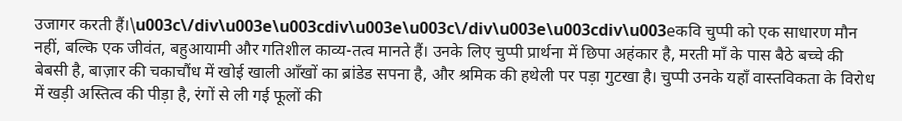उजागर करती हैं।\u003c\/div\u003e\u003cdiv\u003e\u003c\/div\u003e\u003cdiv\u003eकवि चुप्पी को एक साधारण मौन नहीं, बल्कि एक जीवंत, बहुआयामी और गतिशील काव्य-तत्व मानते हैं। उनके लिए चुप्पी प्रार्थना में छिपा अहंकार है, मरती माँ के पास बैठे बच्चे की बेबसी है, बाज़ार की चकाचौंध में खोई खाली आँखों का ब्रांडेड सपना है, और श्रमिक की हथेली पर पड़ा गुटखा है। चुप्पी उनके यहाँ वास्तविकता के विरोध में खड़ी अस्तित्व की पीड़ा है, रंगों से ली गई फूलों की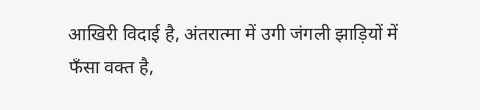आखिरी विदाई है, अंतरात्मा में उगी जंगली झाड़ियों में फँसा वक्त है,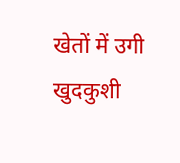खेतों में उगी खुदकुशी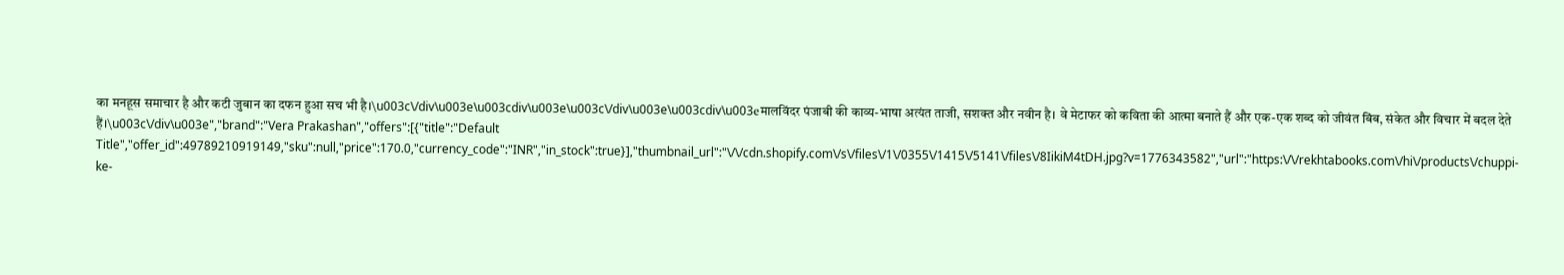का मनहूस समाचार है और कटी जुबान का दफन हुआ सच भी है।\u003c\/div\u003e\u003cdiv\u003e\u003c\/div\u003e\u003cdiv\u003eमालविंदर पंजाबी की काव्य-भाषा अत्यंत ताजी, सशक्त और नवीन है। वे मेटाफर को कविता की आत्मा बनाते हैं और एक-एक शब्द को जीवंत बिंब, संकेत और विचार में बदल देते हैं।\u003c\/div\u003e","brand":"Vera Prakashan","offers":[{"title":"Default Title","offer_id":49789210919149,"sku":null,"price":170.0,"currency_code":"INR","in_stock":true}],"thumbnail_url":"\/\/cdn.shopify.com\/s\/files\/1\/0355\/1415\/5141\/files\/8IikiM4tDH.jpg?v=1776343582","url":"https:\/\/rekhtabooks.com\/hi\/products\/chuppi-ke-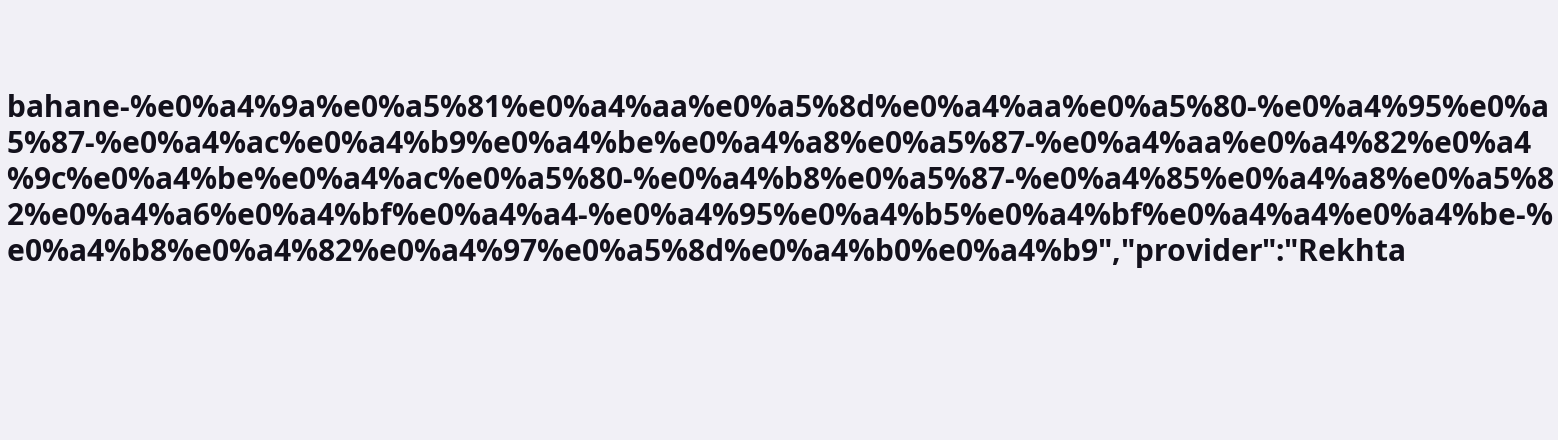bahane-%e0%a4%9a%e0%a5%81%e0%a4%aa%e0%a5%8d%e0%a4%aa%e0%a5%80-%e0%a4%95%e0%a5%87-%e0%a4%ac%e0%a4%b9%e0%a4%be%e0%a4%a8%e0%a5%87-%e0%a4%aa%e0%a4%82%e0%a4%9c%e0%a4%be%e0%a4%ac%e0%a5%80-%e0%a4%b8%e0%a5%87-%e0%a4%85%e0%a4%a8%e0%a5%82%e0%a4%a6%e0%a4%bf%e0%a4%a4-%e0%a4%95%e0%a4%b5%e0%a4%bf%e0%a4%a4%e0%a4%be-%e0%a4%b8%e0%a4%82%e0%a4%97%e0%a5%8d%e0%a4%b0%e0%a4%b9","provider":"Rekhta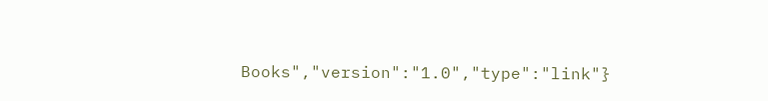Books","version":"1.0","type":"link"}